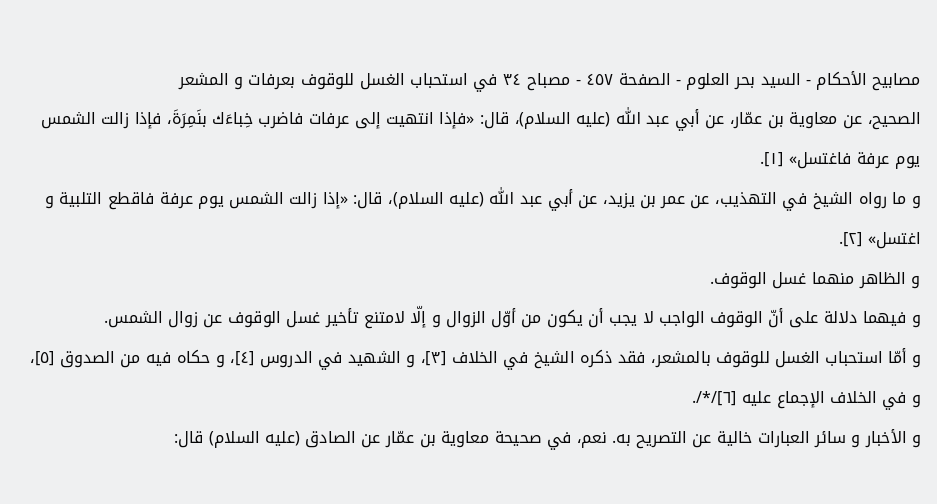مصابيح الأحكام - السيد بحر العلوم - الصفحة ٤٥٧ - مصباح ٣٤ في استحباب الغسل للوقوف بعرفات و المشعر
الصحيح، عن معاوية بن عمّار، عن أبي عبد اللّٰه (عليه السلام)، قال: «فإذا انتهيت إلى عرفات فاضرب خِباءَك بنَمِرَةَ، فإذا زالت الشمس يوم عرفة فاغتسل» [١].
و ما رواه الشيخ في التهذيب، عن عمر بن يزيد، عن أبي عبد اللّٰه (عليه السلام)، قال: «إذا زالت الشمس يوم عرفة فاقطع التلبية و اغتسل» [٢].
و الظاهر منهما غسل الوقوف.
و فيهما دلالة على أنّ الوقوف الواجب لا يجب أن يكون من أوّل الزوال و إلّا لامتنع تأخير غسل الوقوف عن زوال الشمس.
و أمّا استحباب الغسل للوقوف بالمشعر، فقد ذكره الشيخ في الخلاف [٣]، و الشهيد في الدروس [٤]، و حكاه فيه من الصدوق [٥]، و في الخلاف الإجماع عليه [٦]/*/.
و الأخبار و سائر العبارات خالية عن التصريح به. نعم، في صحيحة معاوية بن عمّار عن الصادق (عليه السلام) قال: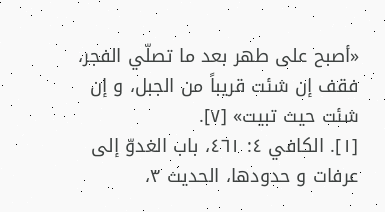«أصبح على طهر بعد ما تصلّي الفجر، فقف إن شئت قريباً من الجبل، و إن شئت حيث تبيت» [٧].
[١]. الكافي ٤: ٤٦١، باب الغدوّ إلى عرفات و حدودها، الحديث ٣،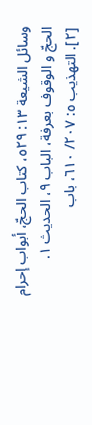وسائل الشيعة ١٣: ٥٢٩، كتاب الحجّ، أبواب إحرام الحجّ و الوقوف بعرفة، الباب ٩، الحديث ١.
[٢]. التهذيب ٥: ٢٠٧/ ٦١٠، باب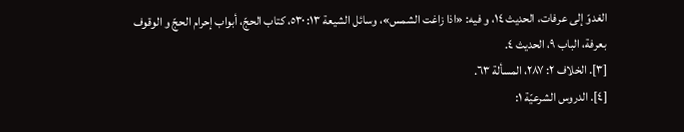الغدوّ إلى عرفات، الحديث ١٤، و فيه: «اذا زاغت الشمس»، وسائل الشيعة ١٣: ٥٣٠، كتاب الحجّ، أبواب إحرام الحجّ و الوقوف بعرفة، الباب ٩، الحديث ٤.
[٣]. الخلاف ٢: ٢٨٧، المسألة ٦٣.
[٤]. الدروس الشرعيّة ١: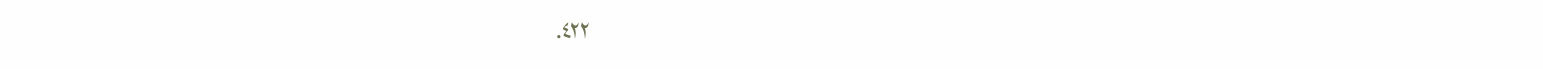٤٢٢.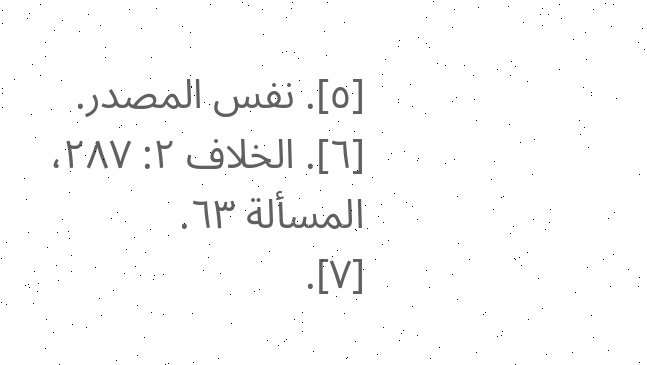[٥]. نفس المصدر.
[٦]. الخلاف ٢: ٢٨٧، المسألة ٦٣.
[٧].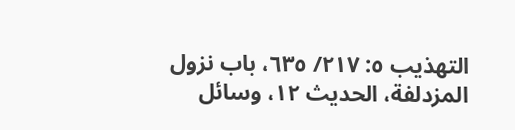التهذيب ٥: ٢١٧/ ٦٣٥، باب نزول المزدلفة، الحديث ١٢، وسائل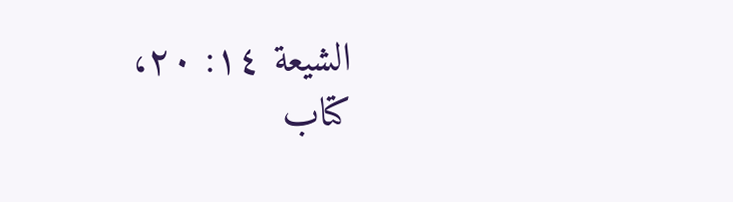الشيعة ١٤: ٢٠، كتاب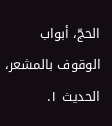الحجّ، أبواب الوقوف بالمشعر، الحديث ١.